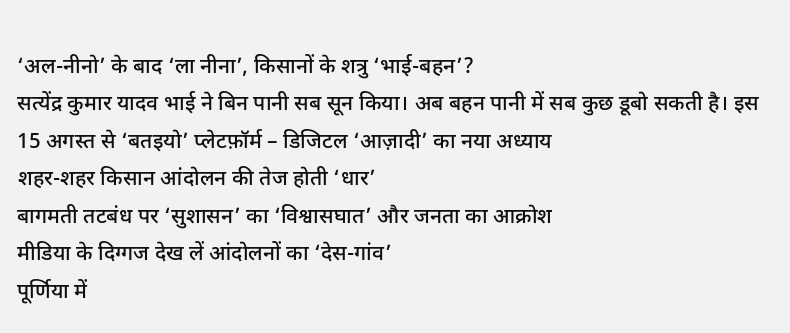‘अल-नीनो’ के बाद ‘ला नीना’, किसानों के शत्रु ‘भाई-बहन’?
सत्येंद्र कुमार यादव भाई ने बिन पानी सब सून किया। अब बहन पानी में सब कुछ डूबो सकती है। इस
15 अगस्त से ‘बतइयो’ प्लेटफ़ॉर्म – डिजिटल ‘आज़ादी’ का नया अध्याय
शहर-शहर किसान आंदोलन की तेज होती ‘धार’
बागमती तटबंध पर ‘सुशासन’ का ‘विश्वासघात’ और जनता का आक्रोश
मीडिया के दिग्गज देख लें आंदोलनों का ‘देस-गांव’
पूर्णिया में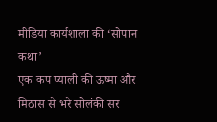मीडिया कार्यशाला की ‘सोपान कथा’
एक कप प्याली की ऊष्मा और मिठास से भरे सोलंकी सर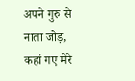अपने गुरु से नाता जोड़, कहां गए मेरे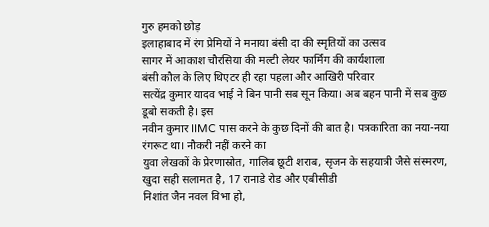गुरु हमको छोड़
इलाहाबाद में रंग प्रेमियों ने मनाया बंसी दा की स्मृतियों का उत्सव
सागर में आकाश चौरसिया की मल्टी लेयर फार्मिंग की कार्यशाला
बंसी कौल के लिए थिएटर ही रहा पहला और आखिरी परिवार
सत्येंद्र कुमार यादव भाई ने बिन पानी सब सून किया। अब बहन पानी में सब कुछ डूबो सकती है। इस
नवीन कुमार IIMC पास करने के कुछ दिनों की बात है। पत्रकारिता का नया-नया रंगरूट था। नौकरी नहीं करने का
युवा लेखकों के प्रेरणास्रोत, गालिब छूटी शराब, सृजन के सहयात्री जैसे संस्मरण, खुदा सही सलामत है, 17 रानाडे रोड और एबीसीडी
निशांत जैन नवल विभा हो,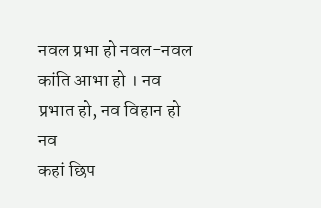नवल प्रभा हो नवल-नवल कांति आभा हो । नव प्रभात हो, नव विहान हो नव
कहां छिप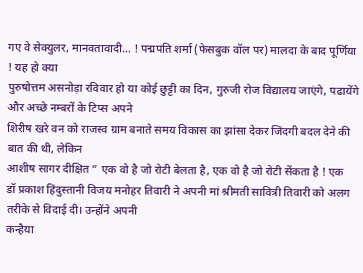गए वे सेक्युलर, मानवतावादी… ! पद्मपति शर्मा (फेसबुक वॉल पर) मालदा के बाद पूर्णिया ! यह हो क्या
पुरुषोत्तम असनोड़ा रविवार हो या कोई छुट्टी का दिन, गुरुजी रोज विद्यालय जाएंगे, पढायेंगे और अच्छे नम्बरों के टिप्स अपने
शिरीष खरे वन को राजस्व ग्राम बनाते समय विकास का झांसा देकर जिंदगी बदल देने की बात की थी, लेकिन
आशीष सागर दीक्षित ” एक वो है जो रोटी बेलता है, एक वो है जो रोटी सेंकता है ! एक
डॉ प्रकाश हिंदुस्तानी विजय मनोहर तिवारी ने अपनी मां श्रीमती सावित्री तिवारी को अलग तरीके से विदाई दी। उन्होंने अपनी
कन्हैया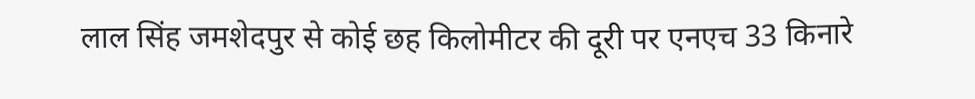लाल सिंह जमशेदपुर से कोई छह किलोमीटर की दूरी पर एनएच 33 किनारे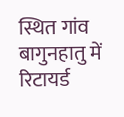स्थित गांव बागुनहातु में रिटायर्ड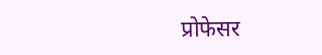प्रोफेसर